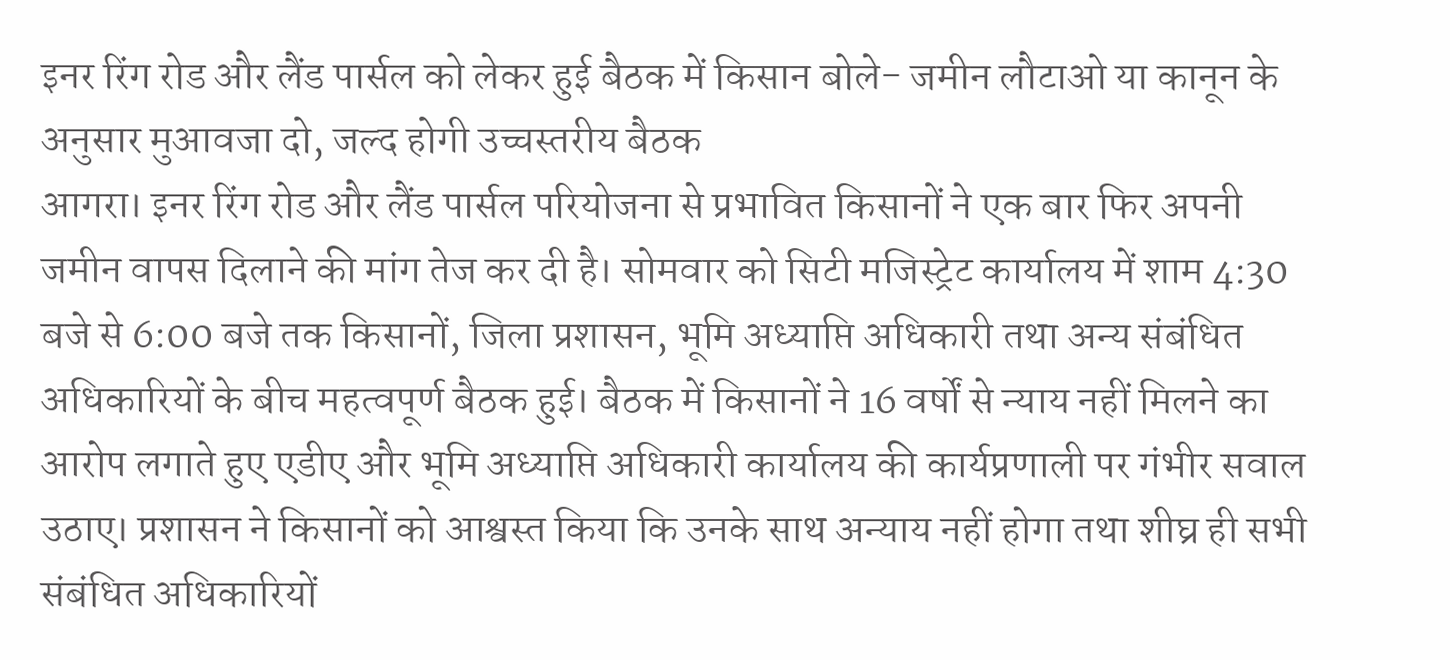इनर रिंग रोड और लैंड पार्सल को लेकर हुई बैठक में किसान बोले- जमीन लौटाओ या कानून के अनुसार मुआवजा दो, जल्द होगी उच्चस्तरीय बैठक
आगरा। इनर रिंग रोड और लैंड पार्सल परियोजना से प्रभावित किसानों ने एक बार फिर अपनी जमीन वापस दिलाने की मांग तेज कर दी है। सोमवार को सिटी मजिस्ट्रेट कार्यालय में शाम 4:30 बजे से 6:00 बजे तक किसानों, जिला प्रशासन, भूमि अध्याप्ति अधिकारी तथा अन्य संबंधित अधिकारियों के बीच महत्वपूर्ण बैठक हुई। बैठक में किसानों ने 16 वर्षों से न्याय नहीं मिलने का आरोप लगाते हुए एडीए और भूमि अध्याप्ति अधिकारी कार्यालय की कार्यप्रणाली पर गंभीर सवाल उठाए। प्रशासन ने किसानों को आश्वस्त किया कि उनके साथ अन्याय नहीं होगा तथा शीघ्र ही सभी संबंधित अधिकारियों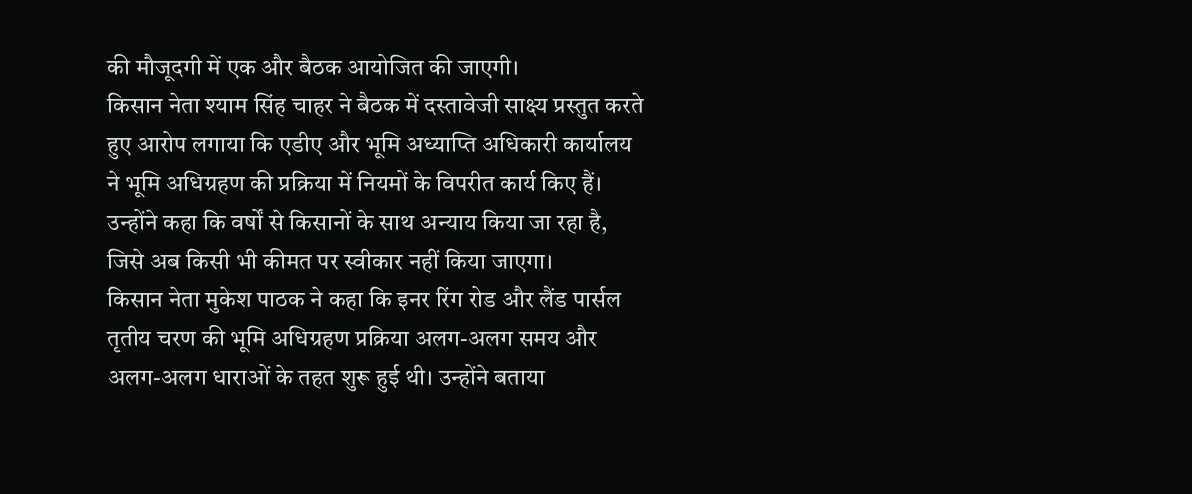की मौजूदगी में एक और बैठक आयोजित की जाएगी।
किसान नेता श्याम सिंह चाहर ने बैठक में दस्तावेजी साक्ष्य प्रस्तुत करते हुए आरोप लगाया कि एडीए और भूमि अध्याप्ति अधिकारी कार्यालय ने भूमि अधिग्रहण की प्रक्रिया में नियमों के विपरीत कार्य किए हैं। उन्होंने कहा कि वर्षों से किसानों के साथ अन्याय किया जा रहा है, जिसे अब किसी भी कीमत पर स्वीकार नहीं किया जाएगा।
किसान नेता मुकेश पाठक ने कहा कि इनर रिंग रोड और लैंड पार्सल तृतीय चरण की भूमि अधिग्रहण प्रक्रिया अलग-अलग समय और अलग-अलग धाराओं के तहत शुरू हुई थी। उन्होंने बताया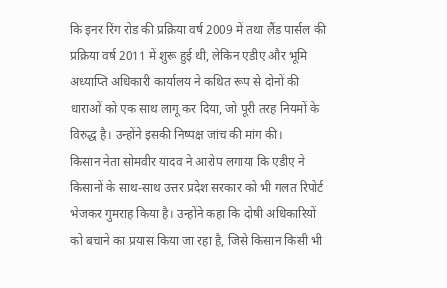कि इनर रिंग रोड की प्रक्रिया वर्ष 2009 में तथा लैंड पार्सल की प्रक्रिया वर्ष 2011 में शुरू हुई थी, लेकिन एडीए और भूमि अध्याप्ति अधिकारी कार्यालय ने कथित रूप से दोनों की धाराओं को एक साथ लागू कर दिया, जो पूरी तरह नियमों के विरुद्ध है। उन्होंने इसकी निष्पक्ष जांच की मांग की।
किसान नेता सोमवीर यादव ने आरोप लगाया कि एडीए ने किसानों के साथ-साथ उत्तर प्रदेश सरकार को भी गलत रिपोर्ट भेजकर गुमराह किया है। उन्होंने कहा कि दोषी अधिकारियों को बचाने का प्रयास किया जा रहा है, जिसे किसान किसी भी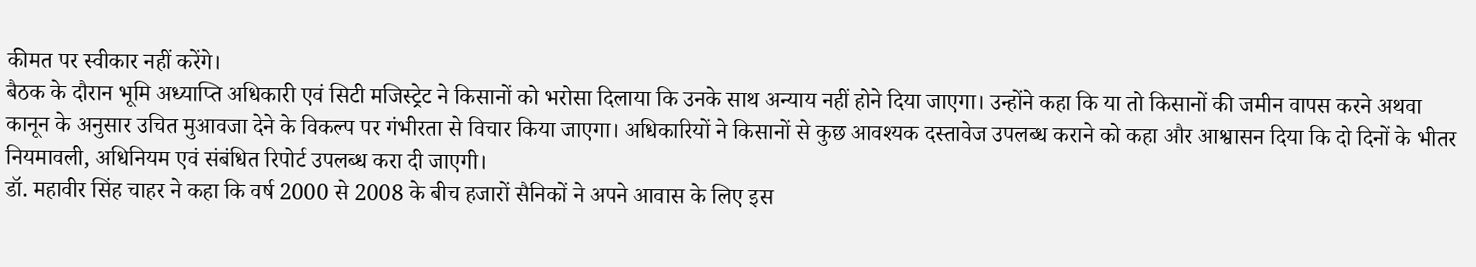कीमत पर स्वीकार नहीं करेंगे।
बैठक के दौरान भूमि अध्याप्ति अधिकारी एवं सिटी मजिस्ट्रेट ने किसानों को भरोसा दिलाया कि उनके साथ अन्याय नहीं होने दिया जाएगा। उन्होंने कहा कि या तो किसानों की जमीन वापस करने अथवा कानून के अनुसार उचित मुआवजा देने के विकल्प पर गंभीरता से विचार किया जाएगा। अधिकारियों ने किसानों से कुछ आवश्यक दस्तावेज उपलब्ध कराने को कहा और आश्वासन दिया कि दो दिनों के भीतर नियमावली, अधिनियम एवं संबंधित रिपोर्ट उपलब्ध करा दी जाएगी।
डॉ. महावीर सिंह चाहर ने कहा कि वर्ष 2000 से 2008 के बीच हजारों सैनिकों ने अपने आवास के लिए इस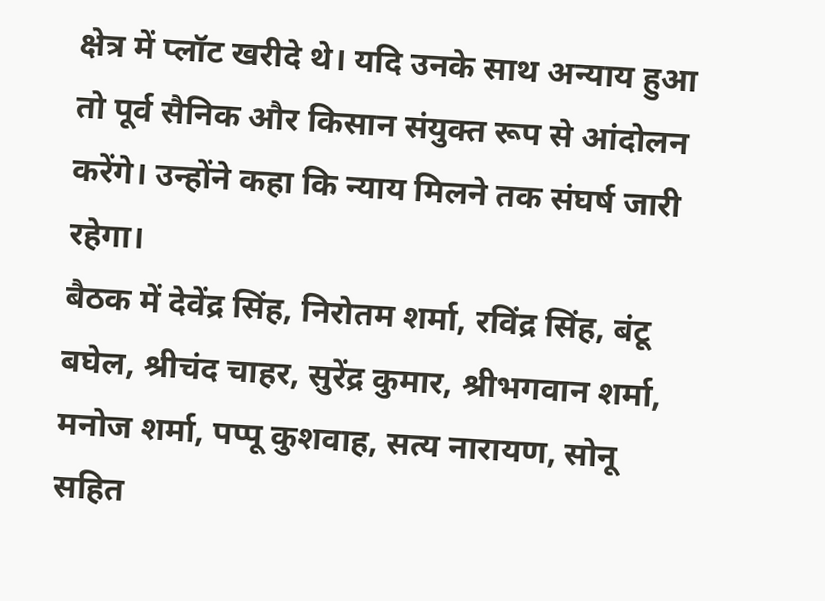क्षेत्र में प्लॉट खरीदे थे। यदि उनके साथ अन्याय हुआ तो पूर्व सैनिक और किसान संयुक्त रूप से आंदोलन करेंगे। उन्होंने कहा कि न्याय मिलने तक संघर्ष जारी रहेगा।
बैठक में देवेंद्र सिंह, निरोतम शर्मा, रविंद्र सिंह, बंटू बघेल, श्रीचंद चाहर, सुरेंद्र कुमार, श्रीभगवान शर्मा, मनोज शर्मा, पप्पू कुशवाह, सत्य नारायण, सोनू सहित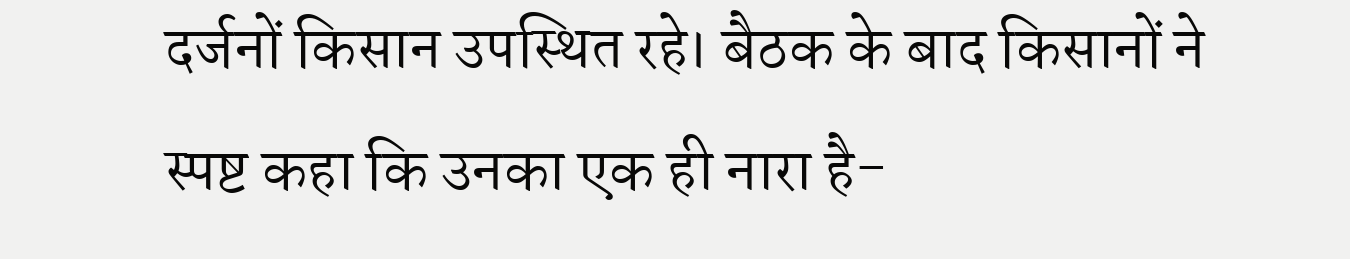दर्जनों किसान उपस्थित रहे। बैठक के बाद किसानों ने स्पष्ट कहा कि उनका एक ही नारा है-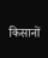किसानों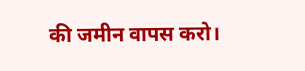की जमीन वापस करो।